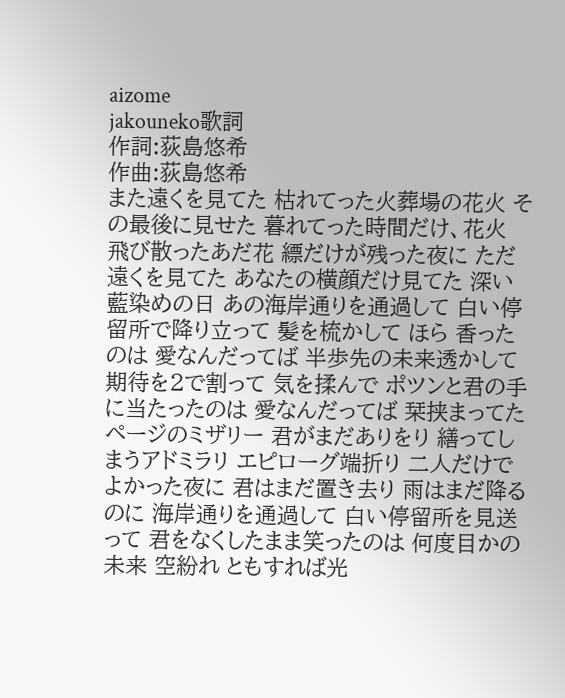aizome
jakouneko歌詞
作詞:荻島悠希
作曲:荻島悠希
また遠くを見てた 枯れてった火葬場の花火 その最後に見せた 暮れてった時間だけ、花火 飛び散ったあだ花 縹だけが残った夜に ただ遠くを見てた あなたの横顔だけ見てた 深い藍染めの日 あの海岸通りを通過して 白い停留所で降り立って 髪を梳かして ほら 香ったのは 愛なんだってば 半歩先の未来透かして 期待を2で割って 気を揉んで ポツンと君の手に当たったのは 愛なんだってば 栞挟まってたページのミザリー 君がまだありをり 繕ってしまうアドミラリ エピローグ端折り 二人だけでよかった夜に 君はまだ置き去り 雨はまだ降るのに 海岸通りを通過して 白い停留所を見送って 君をなくしたまま笑ったのは 何度目かの未来 空紛れ ともすれば光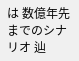は 数億年先までのシナリオ 辿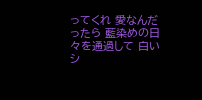ってくれ 愛なんだったら 藍染めの日々を通過して 白いシ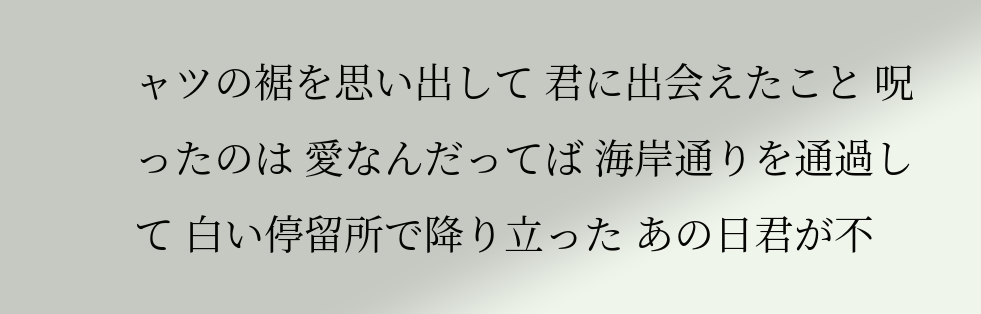ャツの裾を思い出して 君に出会えたこと 呪ったのは 愛なんだってば 海岸通りを通過して 白い停留所で降り立った あの日君が不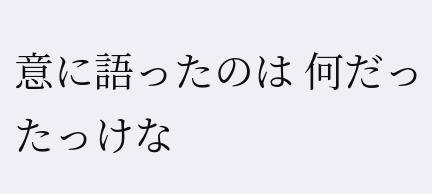意に語ったのは 何だったっけな